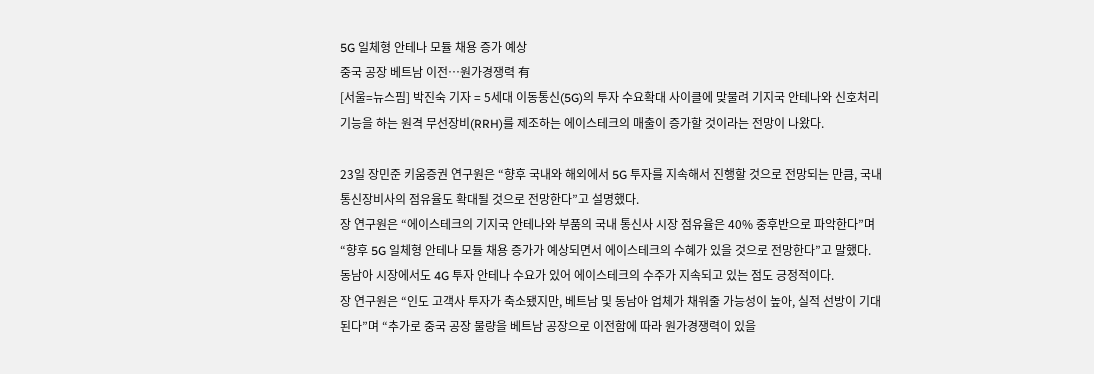5G 일체형 안테나 모듈 채용 증가 예상
중국 공장 베트남 이전…원가경쟁력 有
[서울=뉴스핌] 박진숙 기자 = 5세대 이동통신(5G)의 투자 수요확대 사이클에 맞물려 기지국 안테나와 신호처리 기능을 하는 원격 무선장비(RRH)를 제조하는 에이스테크의 매출이 증가할 것이라는 전망이 나왔다.

23일 장민준 키움증권 연구원은 “향후 국내와 해외에서 5G 투자를 지속해서 진행할 것으로 전망되는 만큼, 국내 통신장비사의 점유율도 확대될 것으로 전망한다”고 설명했다.
장 연구원은 “에이스테크의 기지국 안테나와 부품의 국내 통신사 시장 점유율은 40% 중후반으로 파악한다”며 “향후 5G 일체형 안테나 모듈 채용 증가가 예상되면서 에이스테크의 수혜가 있을 것으로 전망한다”고 말했다.
동남아 시장에서도 4G 투자 안테나 수요가 있어 에이스테크의 수주가 지속되고 있는 점도 긍정적이다.
장 연구원은 “인도 고객사 투자가 축소됐지만, 베트남 및 동남아 업체가 채워줄 가능성이 높아, 실적 선방이 기대된다”며 “추가로 중국 공장 물량을 베트남 공장으로 이전함에 따라 원가경쟁력이 있을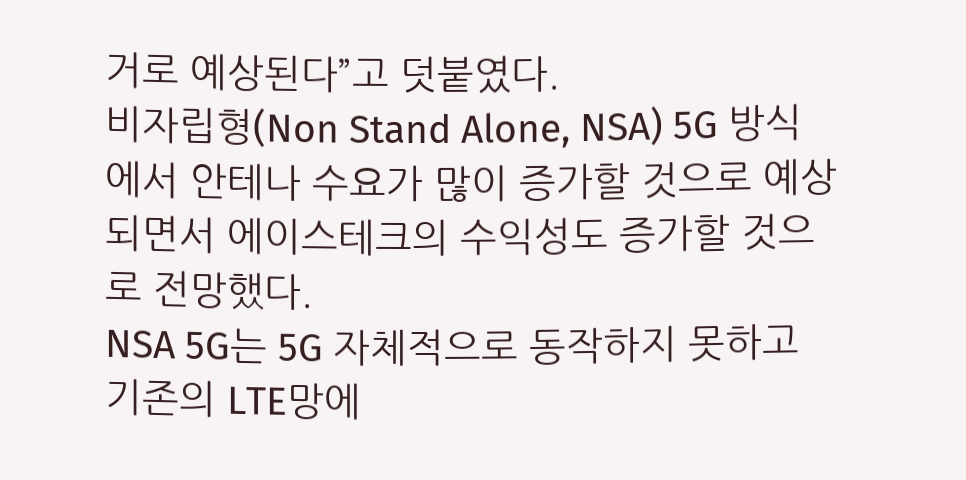거로 예상된다”고 덧붙였다.
비자립형(Non Stand Alone, NSA) 5G 방식에서 안테나 수요가 많이 증가할 것으로 예상되면서 에이스테크의 수익성도 증가할 것으로 전망했다.
NSA 5G는 5G 자체적으로 동작하지 못하고 기존의 LTE망에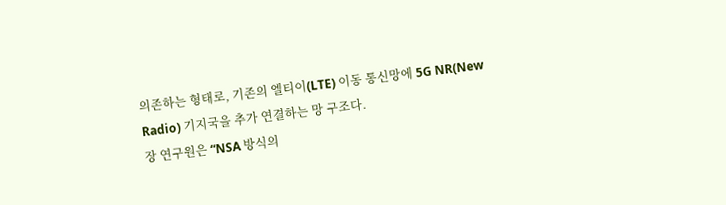의존하는 형태로, 기존의 엘티이(LTE) 이동 통신망에 5G NR(New Radio) 기지국을 추가 연결하는 망 구조다.
장 연구원은 “NSA 방식의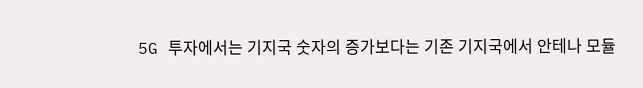5G 투자에서는 기지국 숫자의 증가보다는 기존 기지국에서 안테나 모듈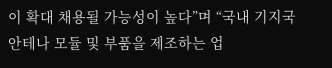이 확대 채용될 가능성이 높다”며 “국내 기지국 안테나 모듈 및 부품을 제조하는 업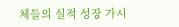체들의 실적 성장 가시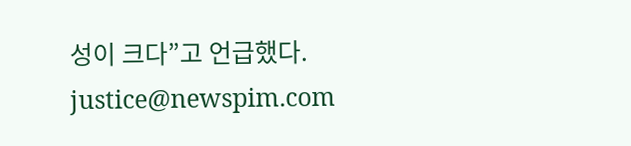성이 크다”고 언급했다.
justice@newspim.com